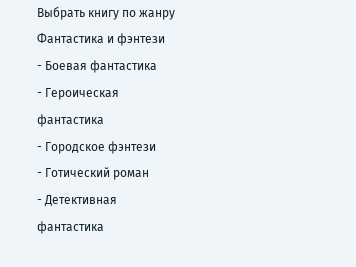Выбрать книгу по жанру
Фантастика и фэнтези
- Боевая фантастика
- Героическая фантастика
- Городское фэнтези
- Готический роман
- Детективная фантастика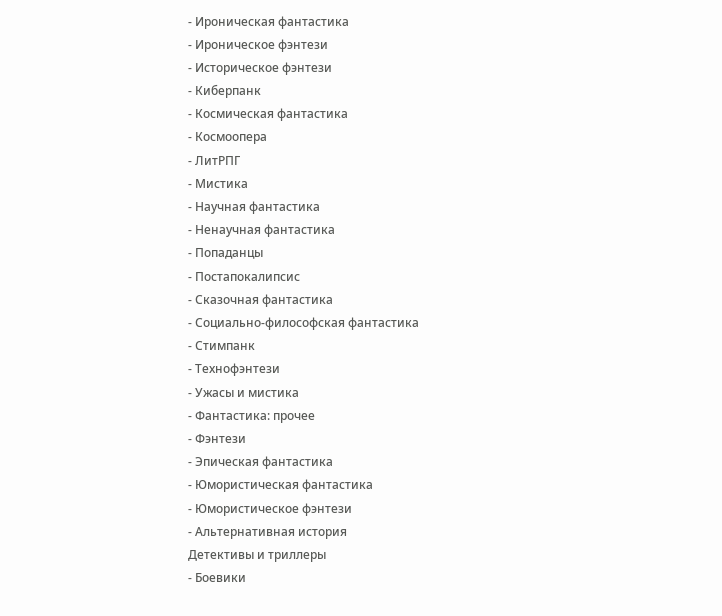- Ироническая фантастика
- Ироническое фэнтези
- Историческое фэнтези
- Киберпанк
- Космическая фантастика
- Космоопера
- ЛитРПГ
- Мистика
- Научная фантастика
- Ненаучная фантастика
- Попаданцы
- Постапокалипсис
- Сказочная фантастика
- Социально-философская фантастика
- Стимпанк
- Технофэнтези
- Ужасы и мистика
- Фантастика: прочее
- Фэнтези
- Эпическая фантастика
- Юмористическая фантастика
- Юмористическое фэнтези
- Альтернативная история
Детективы и триллеры
- Боевики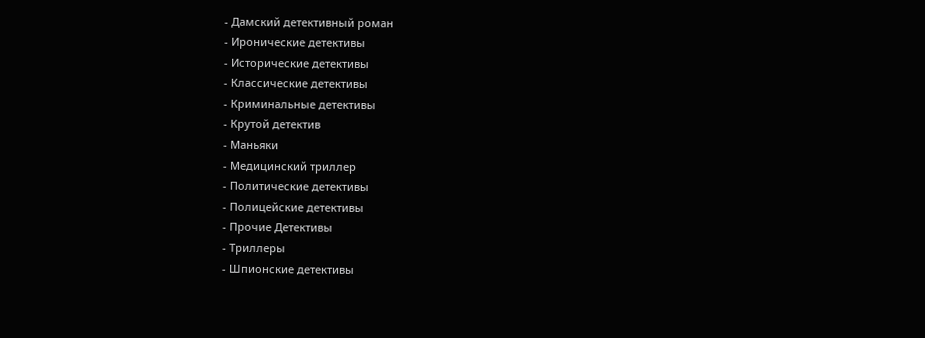- Дамский детективный роман
- Иронические детективы
- Исторические детективы
- Классические детективы
- Криминальные детективы
- Крутой детектив
- Маньяки
- Медицинский триллер
- Политические детективы
- Полицейские детективы
- Прочие Детективы
- Триллеры
- Шпионские детективы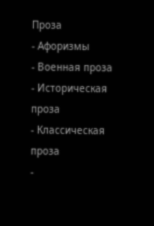Проза
- Афоризмы
- Военная проза
- Историческая проза
- Классическая проза
-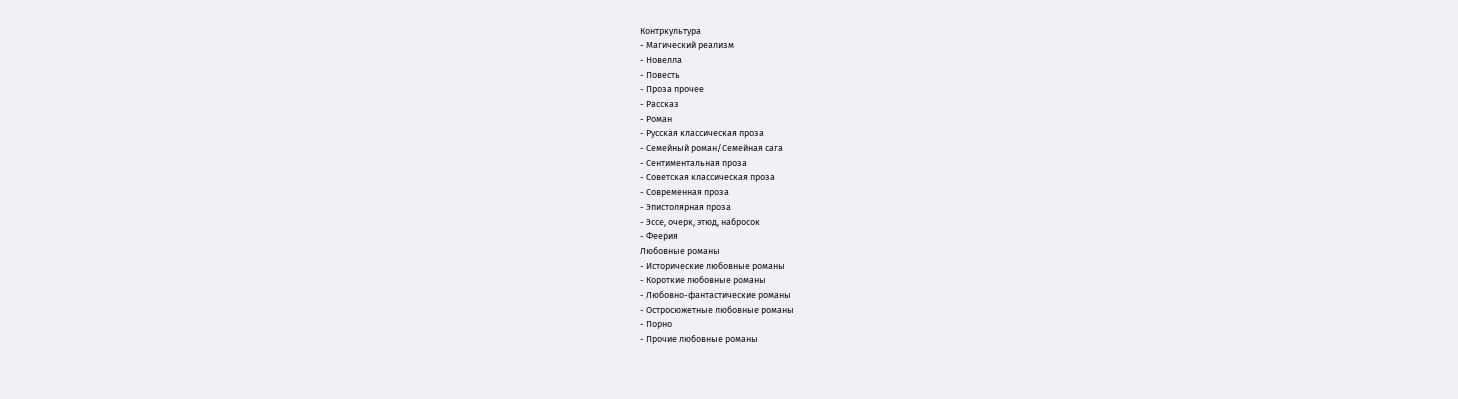Контркультура
- Магический реализм
- Новелла
- Повесть
- Проза прочее
- Рассказ
- Роман
- Русская классическая проза
- Семейный роман/Семейная сага
- Сентиментальная проза
- Советская классическая проза
- Современная проза
- Эпистолярная проза
- Эссе, очерк, этюд, набросок
- Феерия
Любовные романы
- Исторические любовные романы
- Короткие любовные романы
- Любовно-фантастические романы
- Остросюжетные любовные романы
- Порно
- Прочие любовные романы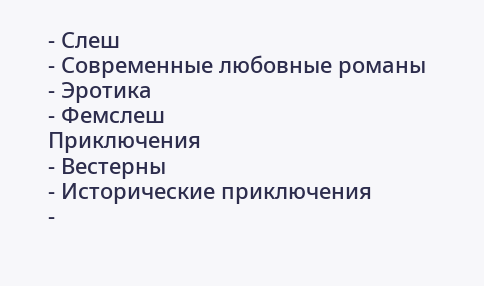- Слеш
- Современные любовные романы
- Эротика
- Фемслеш
Приключения
- Вестерны
- Исторические приключения
-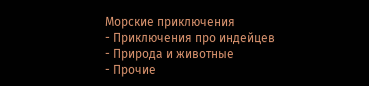Морские приключения
- Приключения про индейцев
- Природа и животные
- Прочие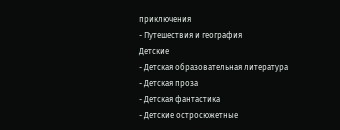приключения
- Путешествия и география
Детские
- Детская образовательная литература
- Детская проза
- Детская фантастика
- Детские остросюжетные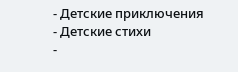- Детские приключения
- Детские стихи
-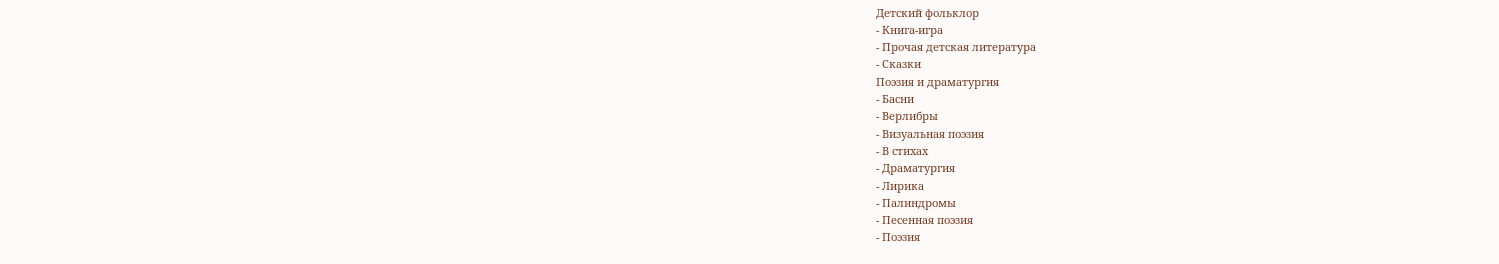Детский фольклор
- Книга-игра
- Прочая детская литература
- Сказки
Поэзия и драматургия
- Басни
- Верлибры
- Визуальная поэзия
- В стихах
- Драматургия
- Лирика
- Палиндромы
- Песенная поэзия
- Поэзия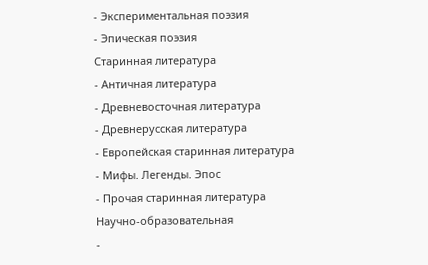- Экспериментальная поэзия
- Эпическая поэзия
Старинная литература
- Античная литература
- Древневосточная литература
- Древнерусская литература
- Европейская старинная литература
- Мифы. Легенды. Эпос
- Прочая старинная литература
Научно-образовательная
-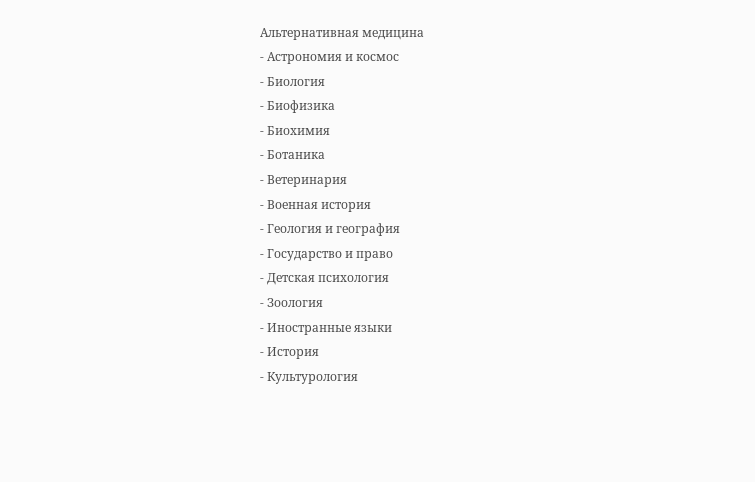Альтернативная медицина
- Астрономия и космос
- Биология
- Биофизика
- Биохимия
- Ботаника
- Ветеринария
- Военная история
- Геология и география
- Государство и право
- Детская психология
- Зоология
- Иностранные языки
- История
- Культурология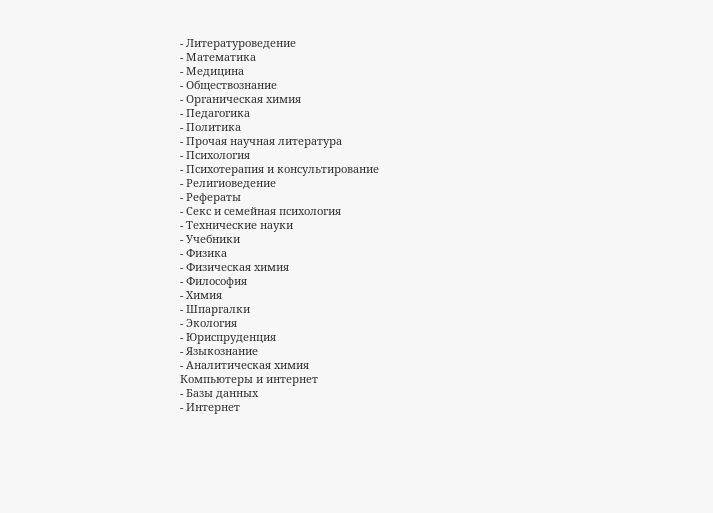- Литературоведение
- Математика
- Медицина
- Обществознание
- Органическая химия
- Педагогика
- Политика
- Прочая научная литература
- Психология
- Психотерапия и консультирование
- Религиоведение
- Рефераты
- Секс и семейная психология
- Технические науки
- Учебники
- Физика
- Физическая химия
- Философия
- Химия
- Шпаргалки
- Экология
- Юриспруденция
- Языкознание
- Аналитическая химия
Компьютеры и интернет
- Базы данных
- Интернет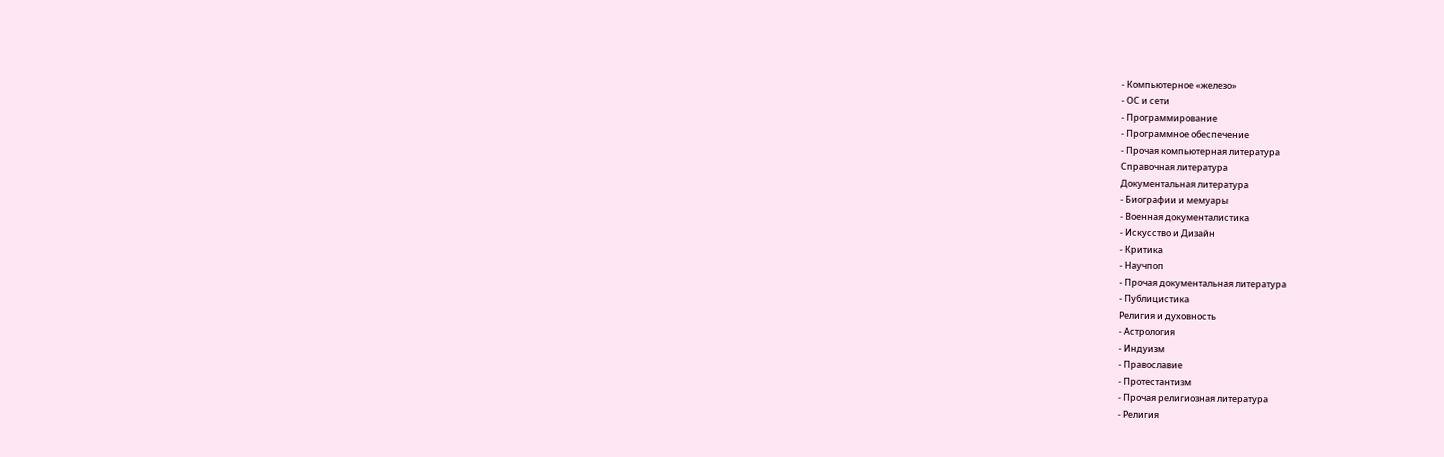- Компьютерное «железо»
- ОС и сети
- Программирование
- Программное обеспечение
- Прочая компьютерная литература
Справочная литература
Документальная литература
- Биографии и мемуары
- Военная документалистика
- Искусство и Дизайн
- Критика
- Научпоп
- Прочая документальная литература
- Публицистика
Религия и духовность
- Астрология
- Индуизм
- Православие
- Протестантизм
- Прочая религиозная литература
- Религия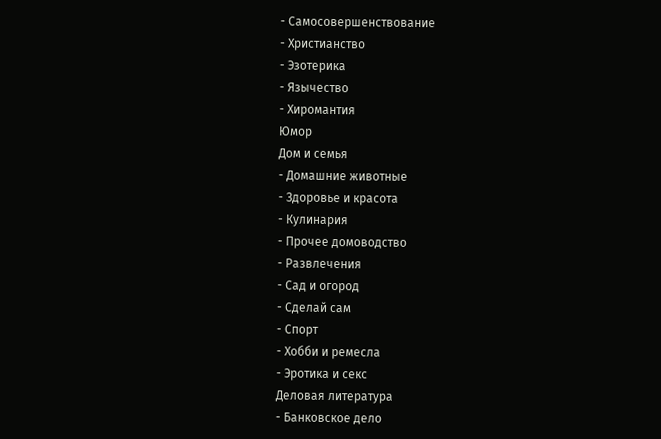- Самосовершенствование
- Христианство
- Эзотерика
- Язычество
- Хиромантия
Юмор
Дом и семья
- Домашние животные
- Здоровье и красота
- Кулинария
- Прочее домоводство
- Развлечения
- Сад и огород
- Сделай сам
- Спорт
- Хобби и ремесла
- Эротика и секс
Деловая литература
- Банковское дело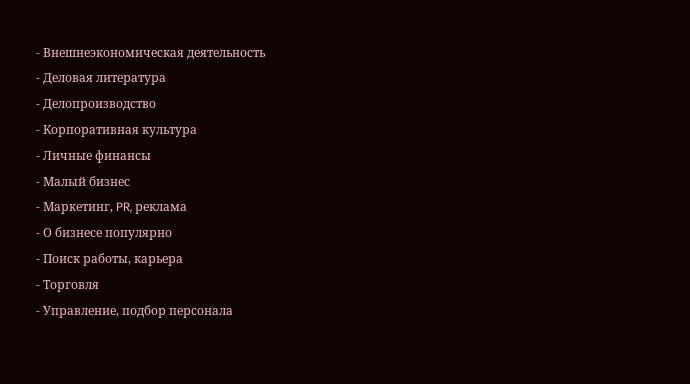- Внешнеэкономическая деятельность
- Деловая литература
- Делопроизводство
- Корпоративная культура
- Личные финансы
- Малый бизнес
- Маркетинг, PR, реклама
- О бизнесе популярно
- Поиск работы, карьера
- Торговля
- Управление, подбор персонала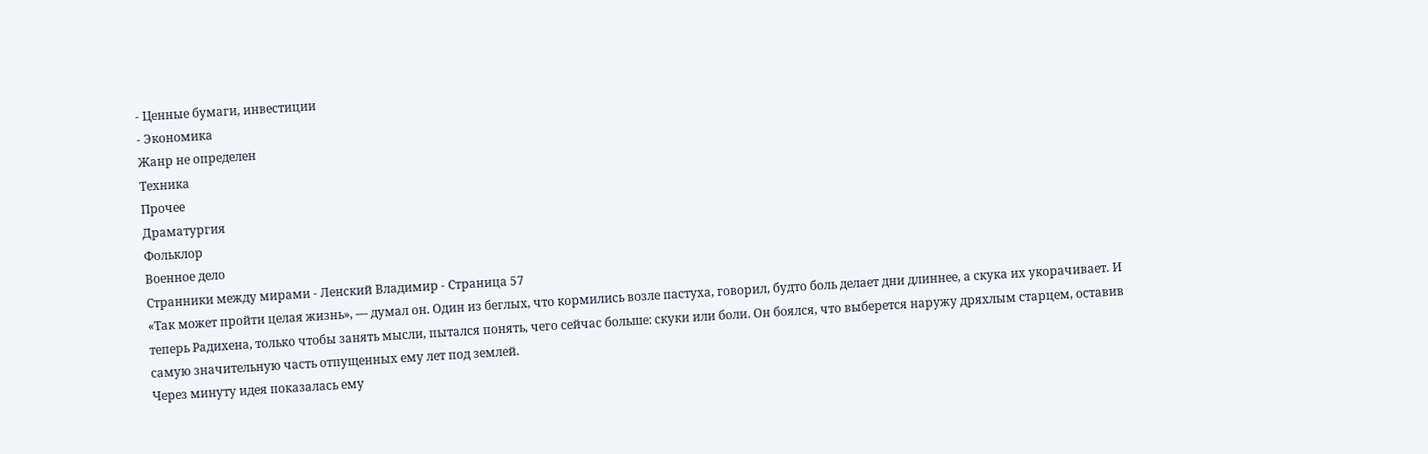- Ценные бумаги, инвестиции
- Экономика
Жанр не определен
Техника
Прочее
Драматургия
Фольклор
Военное дело
Странники между мирами - Ленский Владимир - Страница 57
«Так может пройти целая жизнь», — думал он. Один из беглых, что кормились возле пастуха, говорил, будто боль делает дни длиннее, а скука их укорачивает. И теперь Радихена, только чтобы занять мысли, пытался понять, чего сейчас больше: скуки или боли. Он боялся, что выберется наружу дряхлым старцем, оставив самую значительную часть отпущенных ему лет под землей.
Через минуту идея показалась ему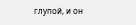глупой, и он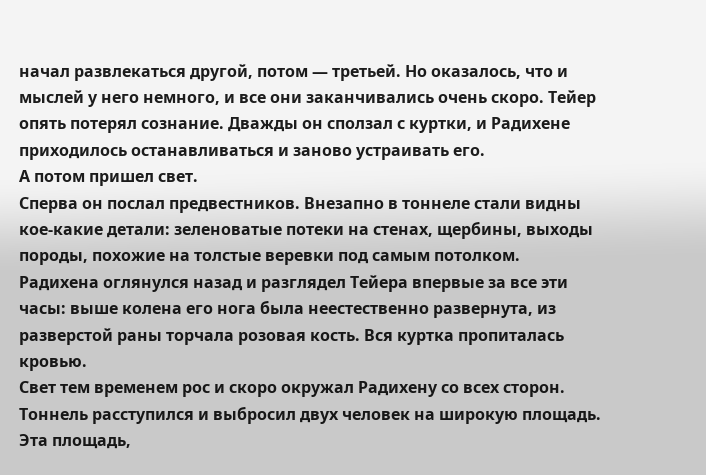начал развлекаться другой, потом — третьей. Но оказалось, что и мыслей у него немного, и все они заканчивались очень скоро. Тейер опять потерял сознание. Дважды он сползал с куртки, и Радихене приходилось останавливаться и заново устраивать его.
А потом пришел свет.
Сперва он послал предвестников. Внезапно в тоннеле стали видны кое-какие детали: зеленоватые потеки на стенах, щербины, выходы породы, похожие на толстые веревки под самым потолком.
Радихена оглянулся назад и разглядел Тейера впервые за все эти часы: выше колена его нога была неестественно развернута, из разверстой раны торчала розовая кость. Вся куртка пропиталась кровью.
Свет тем временем рос и скоро окружал Радихену со всех сторон. Тоннель расступился и выбросил двух человек на широкую площадь.
Эта площадь,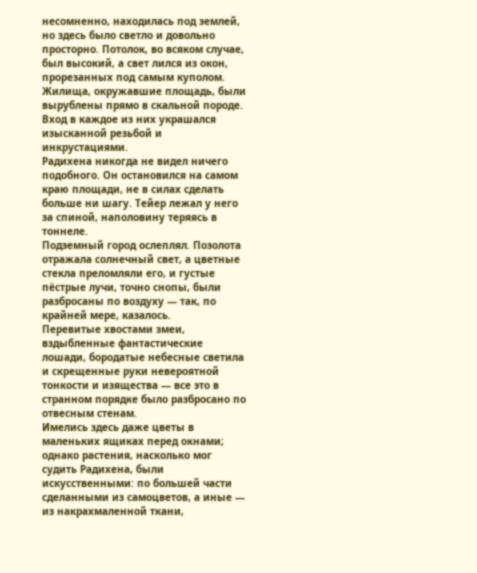несомненно, находилась под землей, но здесь было светло и довольно просторно. Потолок, во всяком случае, был высокий, а свет лился из окон, прорезанных под самым куполом. Жилища, окружавшие площадь, были вырублены прямо в скальной породе. Вход в каждое из них украшался изысканной резьбой и инкрустациями.
Радихена никогда не видел ничего подобного. Он остановился на самом краю площади, не в силах сделать больше ни шагу. Тейер лежал у него за спиной, наполовину теряясь в тоннеле.
Подземный город ослеплял. Позолота отражала солнечный свет, а цветные стекла преломляли его, и густые пёстрые лучи, точно снопы, были разбросаны по воздуху — так, по крайней мере, казалось.
Перевитые хвостами змеи, вздыбленные фантастические лошади, бородатые небесные светила и скрещенные руки невероятной тонкости и изящества — все это в странном порядке было разбросано по отвесным стенам.
Имелись здесь даже цветы в маленьких ящиках перед окнами; однако растения, насколько мог судить Радихена, были искусственными: по большей части сделанными из самоцветов, а иные — из накрахмаленной ткани,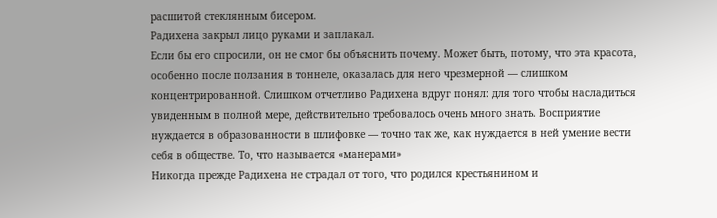расшитой стеклянным бисером.
Радихена закрыл лицо руками и заплакал.
Если бы его спросили, он не смог бы объяснить почему. Может быть, потому, что эта красота, особенно после ползания в тоннеле, оказалась для него чрезмерной — слишком концентрированной. Слишком отчетливо Радихена вдруг понял: для того чтобы насладиться увиденным в полной мере, действительно требовалось очень много знать. Восприятие нуждается в образованности в шлифовке — точно так же, как нуждается в ней умение вести себя в обществе. То, что называется «манерами»
Никогда прежде Радихена не страдал от того, что родился крестьянином и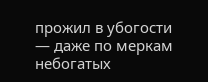прожил в убогости — даже по меркам небогатых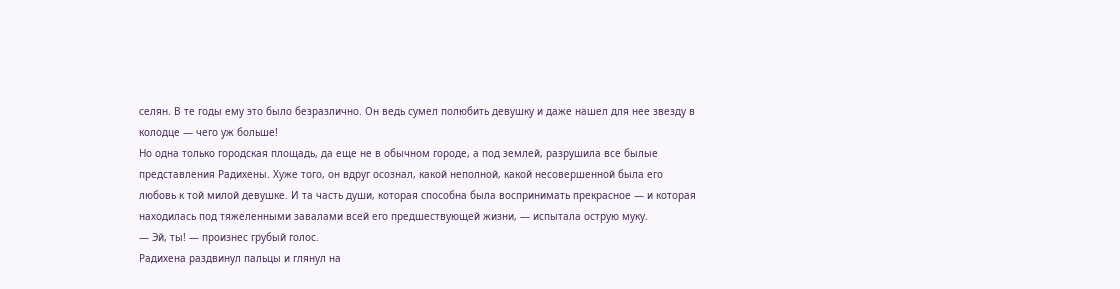селян. В те годы ему это было безразлично. Он ведь сумел полюбить девушку и даже нашел для нее звезду в колодце — чего уж больше!
Но одна только городская площадь, да еще не в обычном городе, а под землей, разрушила все былые представления Радихены. Хуже того, он вдруг осознал, какой неполной, какой несовершенной была его любовь к той милой девушке. И та часть души, которая способна была воспринимать прекрасное — и которая находилась под тяжеленными завалами всей его предшествующей жизни, — испытала острую муку.
— Эй, ты! — произнес грубый голос.
Радихена раздвинул пальцы и глянул на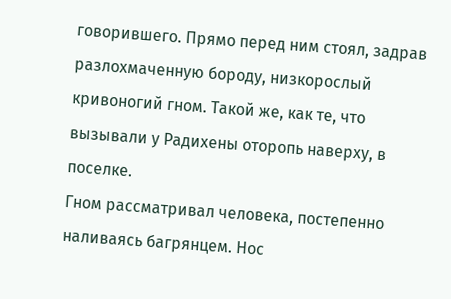говорившего. Прямо перед ним стоял, задрав разлохмаченную бороду, низкорослый кривоногий гном. Такой же, как те, что вызывали у Радихены оторопь наверху, в поселке.
Гном рассматривал человека, постепенно наливаясь багрянцем. Нос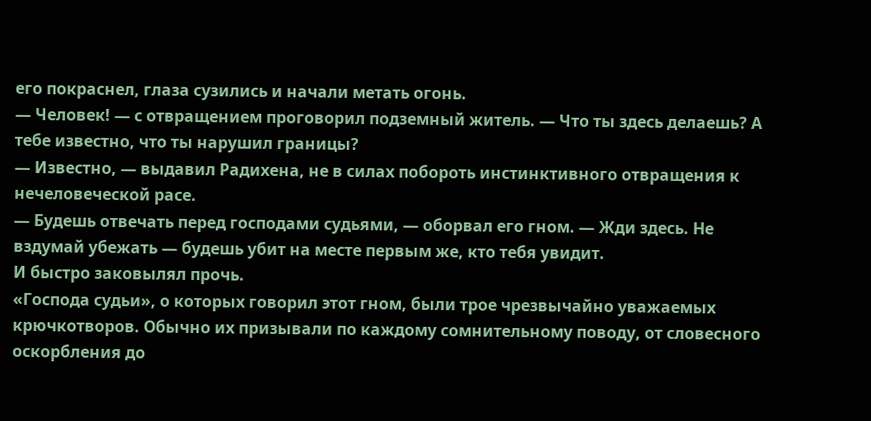его покраснел, глаза сузились и начали метать огонь.
— Человек! — с отвращением проговорил подземный житель. — Что ты здесь делаешь? А тебе известно, что ты нарушил границы?
— Известно, — выдавил Радихена, не в силах побороть инстинктивного отвращения к нечеловеческой расе.
— Будешь отвечать перед господами судьями, — оборвал его гном. — Жди здесь. Не вздумай убежать — будешь убит на месте первым же, кто тебя увидит.
И быстро заковылял прочь.
«Господа судьи», о которых говорил этот гном, были трое чрезвычайно уважаемых крючкотворов. Обычно их призывали по каждому сомнительному поводу, от словесного оскорбления до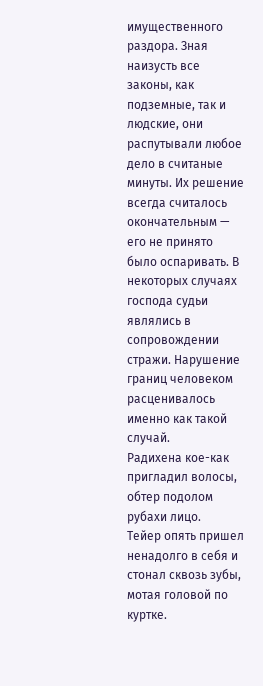имущественного раздора. Зная наизусть все законы, как подземные, так и людские, они распутывали любое дело в считаные минуты. Их решение всегда считалось окончательным — его не принято было оспаривать. В некоторых случаях господа судьи являлись в сопровождении стражи. Нарушение границ человеком расценивалось именно как такой случай.
Радихена кое-как пригладил волосы, обтер подолом рубахи лицо.
Тейер опять пришел ненадолго в себя и стонал сквозь зубы, мотая головой по куртке.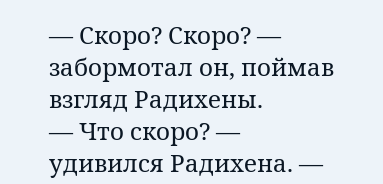— Скоро? Скоро? — забормотал он, поймав взгляд Радихены.
— Что скоро? — удивился Радихена. —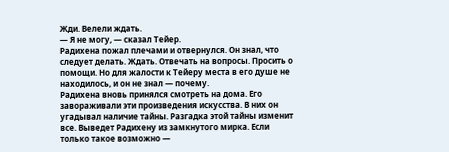Жди. Велели ждать.
— Я не могу, — сказал Тейер.
Радихена пожал плечами и отвернулся. Он знал, что следует делать. Ждать. Отвечать на вопросы. Просить о помощи. Но для жалости к Тейеру места в его душе не находилось, и он не знал — почему.
Радихена вновь принялся смотреть на дома. Его завораживали эти произведения искусства. В них он угадывал наличие тайны. Разгадка этой тайны изменит все. Выведет Радихену из замкнутого мирка. Если только такое возможно —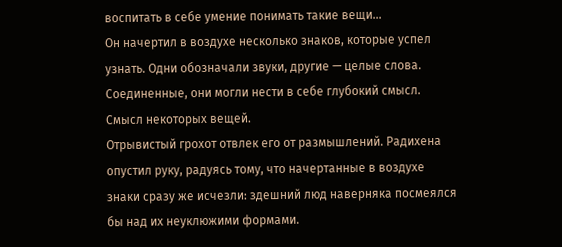воспитать в себе умение понимать такие вещи...
Он начертил в воздухе несколько знаков, которые успел узнать. Одни обозначали звуки, другие — целые слова. Соединенные, они могли нести в себе глубокий смысл. Смысл некоторых вещей.
Отрывистый грохот отвлек его от размышлений. Радихена опустил руку, радуясь тому, что начертанные в воздухе знаки сразу же исчезли: здешний люд наверняка посмеялся бы над их неуклюжими формами.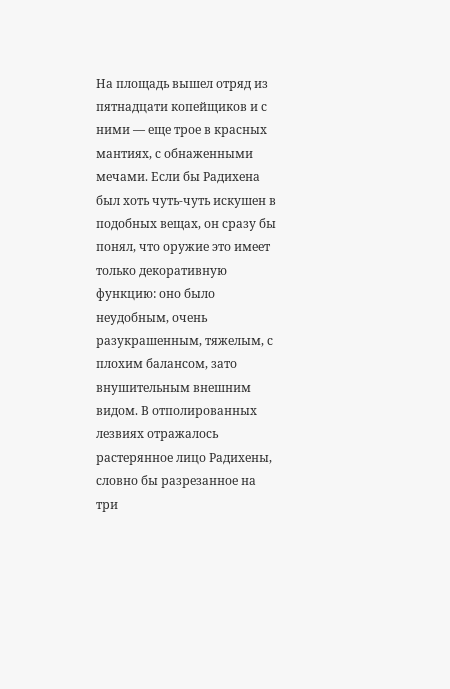На площадь вышел отряд из пятнадцати копейщиков и с ними — еще трое в красных мантиях, с обнаженными мечами. Если бы Радихена был хоть чуть-чуть искушен в подобных вещах, он сразу бы понял, что оружие это имеет только декоративную функцию: оно было неудобным, очень разукрашенным, тяжелым, с плохим балансом, зато внушительным внешним видом. В отполированных лезвиях отражалось растерянное лицо Радихены, словно бы разрезанное на три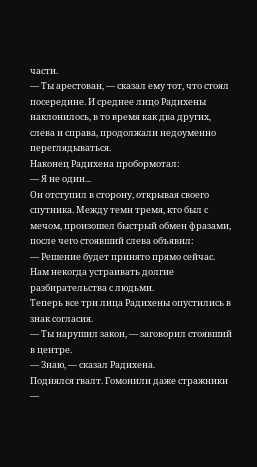части.
— Ты арестован, — сказал ему тот, что стоял посередине. И среднее лицо Радихены наклонилось, в то время как два других, слева и справа, продолжали недоуменно переглядываться.
Наконец Радихена пробормотал:
— Я не один...
Он отступил в сторону, открывая своего спутника. Между теми тремя, кто был с мечом, произошел быстрый обмен фразами, после чего стоявший слева объявил:
— Решение будет принято прямо сейчас. Нам некогда устраивать долгие разбирательства с людьми.
Теперь все три лица Радихены опустились в знак согласия.
— Ты нарушил закон, — заговорил стоявший в центре.
— Знаю, — сказал Радихена.
Поднялся гвалт. Гомонили даже стражники —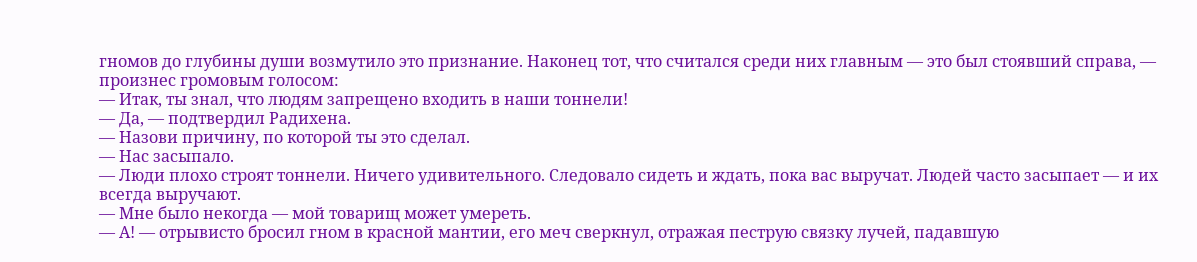гномов до глубины души возмутило это признание. Наконец тот, что считался среди них главным — это был стоявший справа, — произнес громовым голосом:
— Итак, ты знал, что людям запрещено входить в наши тоннели!
— Да, — подтвердил Радихена.
— Назови причину, по которой ты это сделал.
— Нас засыпало.
— Люди плохо строят тоннели. Ничего удивительного. Следовало сидеть и ждать, пока вас выручат. Людей часто засыпает — и их всегда выручают.
— Мне было некогда — мой товарищ может умереть.
— А! — отрывисто бросил гном в красной мантии, его меч сверкнул, отражая пеструю связку лучей, падавшую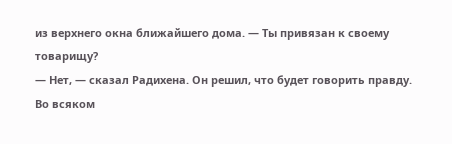из верхнего окна ближайшего дома. — Ты привязан к своему товарищу?
— Нет, — сказал Радихена. Он решил, что будет говорить правду. Во всяком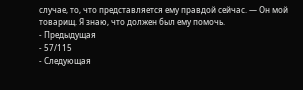случае, то, что представляется ему правдой сейчас. — Он мой товарищ. Я знаю, что должен был ему помочь.
- Предыдущая
- 57/115
- Следующая